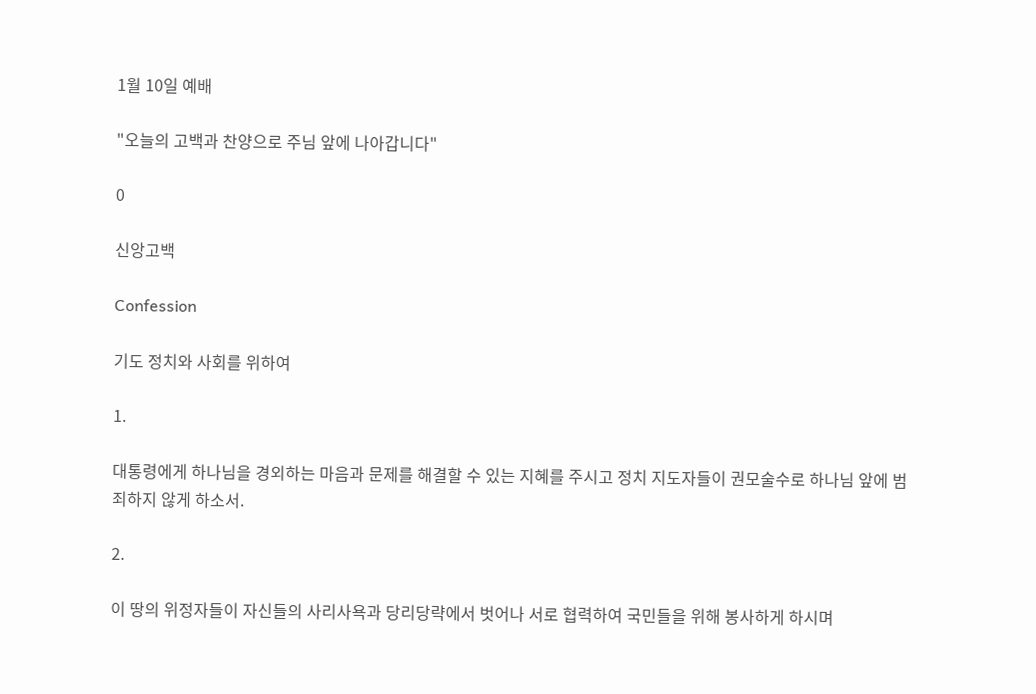1월 10일 예배

"오늘의 고백과 찬양으로 주님 앞에 나아갑니다"

0

신앙고백

Confession

기도 정치와 사회를 위하여

1.

대통령에게 하나님을 경외하는 마음과 문제를 해결할 수 있는 지혜를 주시고 정치 지도자들이 권모술수로 하나님 앞에 범죄하지 않게 하소서.

2.

이 땅의 위정자들이 자신들의 사리사욕과 당리당략에서 벗어나 서로 협력하여 국민들을 위해 봉사하게 하시며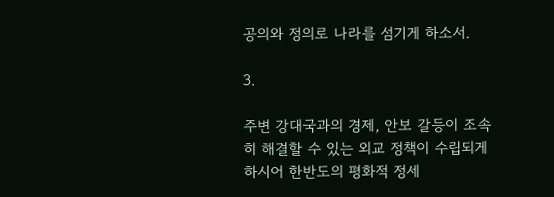공의와 정의로 나라를 섬기게 하소서.

3.

주변 강대국과의 경제, 안보 갈등이 조속히 해결할 수 있는 외교 정책이 수립되게 하시어 한반도의 평화적 정세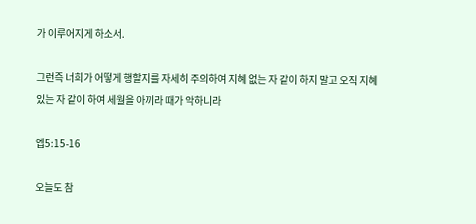가 이루어지게 하소서.

그런즉 너희가 어떻게 행할지를 자세히 주의하여 지혜 없는 자 같이 하지 말고 오직 지혜 있는 자 같이 하여 세월을 아끼라 때가 악하니라

엡5:15-16

오늘도 참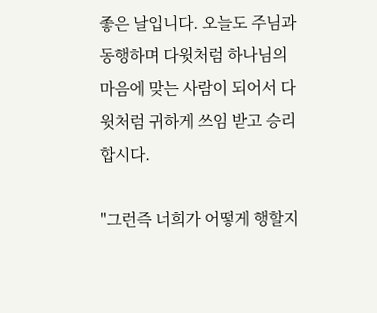좋은 날입니다. 오늘도 주님과 동행하며 다윗처럼 하나님의 마음에 맞는 사람이 되어서 다윗처럼 귀하게 쓰임 받고 승리합시다.

"그런즉 너희가 어떻게 행할지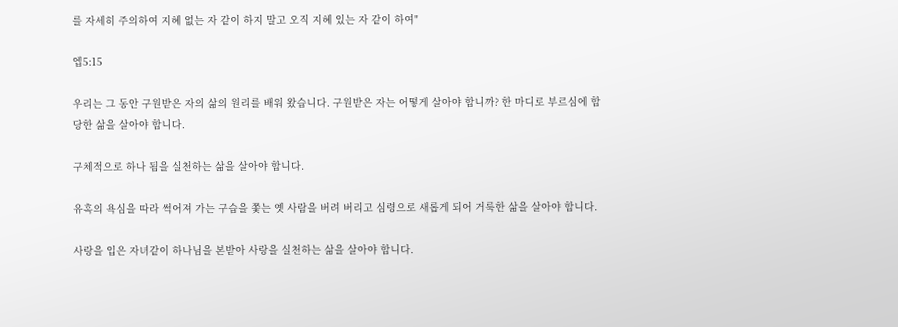를 자세히 주의하여 지혜 없는 자 같이 하지 말고 오직 지혜 있는 자 같이 하여"

엡5:15

우리는 그 동안 구원받은 자의 삶의 원리를 배워 왔습니다. 구원받은 자는 어떻게 살아야 합니까? 한 마디로 부르심에 합당한 삶을 살아야 합니다.

구체적으로 하나 됨을 실천하는 삶을 살아야 합니다.

유혹의 욕심을 따라 썩어져 가는 구습을 쫓는 옛 사람을 버려 버리고 심령으로 새롭게 되어 거룩한 삶을 살아야 합니다.

사랑을 입은 자녀같이 하나님을 본받아 사랑을 실천하는 삶을 살아야 합니다.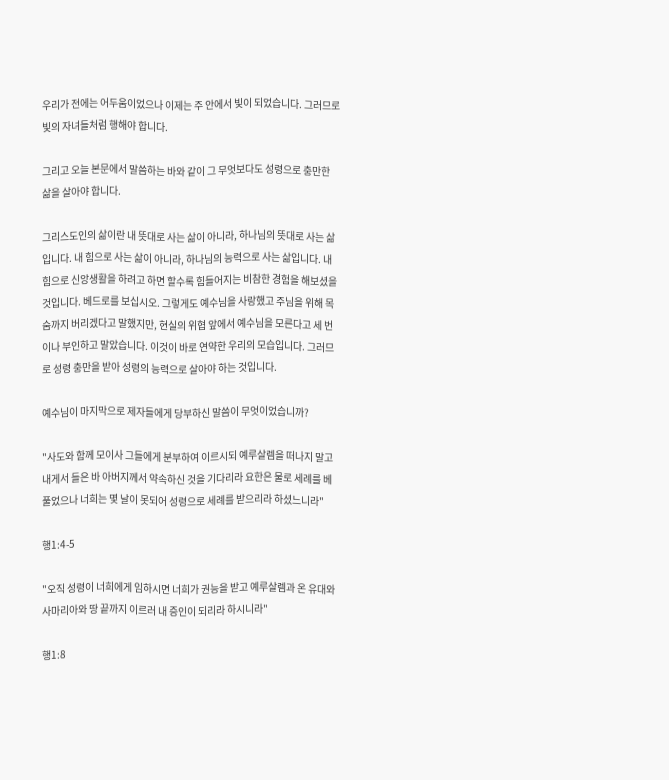우리가 전에는 어두움이었으나 이제는 주 안에서 빛이 되었습니다. 그러므로 빛의 자녀들처럼 행해야 합니다.

그리고 오늘 본문에서 말씀하는 바와 같이 그 무엇보다도 성령으로 충만한 삶을 살아야 합니다.

그리스도인의 삶이란 내 뜻대로 사는 삶이 아니라, 하나님의 뜻대로 사는 삶입니다. 내 힘으로 사는 삶이 아니라, 하나님의 능력으로 사는 삶입니다. 내 힘으로 신앙생활을 하려고 하면 할수록 힘들어지는 비참한 경험을 해보셨을 것입니다. 베드로를 보십시오. 그렇게도 예수님을 사랑했고 주님을 위해 목숨까지 버리겠다고 말했지만, 현실의 위협 앞에서 예수님을 모른다고 세 번이나 부인하고 말았습니다. 이것이 바로 연약한 우리의 모습입니다. 그러므로 성령 충만을 받아 성령의 능력으로 살아야 하는 것입니다.

예수님이 마지막으로 제자들에게 당부하신 말씀이 무엇이었습니까?

"사도와 함께 모이사 그들에게 분부하여 이르시되 예루살렘을 떠나지 말고 내게서 들은 바 아버지께서 약속하신 것을 기다리라 요한은 물로 세례를 베풀었으나 너희는 몇 날이 못되어 성령으로 세례를 받으리라 하셨느니라"

행1:4-5

"오직 성령이 너희에게 임하시면 너희가 권능을 받고 예루살렘과 온 유대와 사마리아와 땅 끝까지 이르러 내 증인이 되리라 하시니라"

행1:8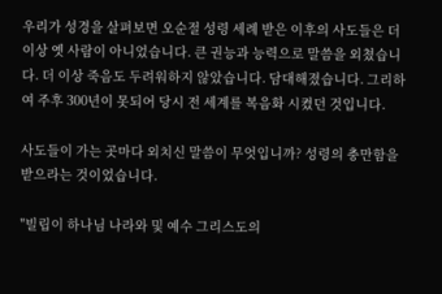우리가 성경을 살펴보면 오순절 성령 세례 받은 이후의 사도들은 더 이상 옛 사람이 아니었습니다. 큰 권능과 능력으로 말씀을 외쳤습니다. 더 이상 죽음도 두려워하지 않았습니다. 담대해졌습니다. 그리하여 주후 300년이 못되어 당시 전 세계를 복음화 시켰던 것입니다.

사도들이 가는 곳마다 외치신 말씀이 무엇입니까? 성령의 충만함을 받으라는 것이었습니다.

"빌립이 하나님 나라와 및 예수 그리스도의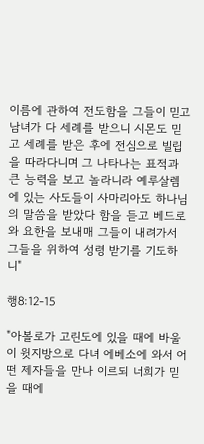이름에 관하여 전도함을 그들이 믿고 남녀가 다 세례를 받으니 시몬도 믿고 세례를 받은 후에 전심으로 빌립을 따라다니며 그 나타나는 표적과 큰 능력을 보고 놀라니라 예루살렘에 있는 사도들이 사마리아도 하나님의 말씀을 받았다 함을 듣고 베드로와 요한을 보내매 그들이 내려가서 그들을 위하여 성령 받기를 기도하니"

행8:12-15

"아볼로가 고린도에 있을 때에 바울이 윗지방으로 다녀 에베소에 와서 어떤 제자들을 만나 이르되 너희가 믿을 때에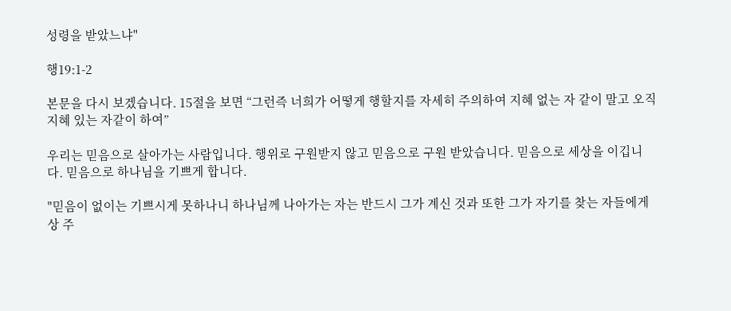성령을 받았느냐"

행19:1-2

본문을 다시 보겠습니다. 15절을 보면 “그런즉 너희가 어떻게 행할지를 자세히 주의하여 지혜 없는 자 같이 말고 오직 지혜 있는 자같이 하여”

우리는 믿음으로 살아가는 사람입니다. 행위로 구원받지 않고 믿음으로 구원 받았습니다. 믿음으로 세상을 이깁니다. 믿음으로 하나님을 기쁘게 합니다.

"믿음이 없이는 기쁘시게 못하나니 하나님께 나아가는 자는 반드시 그가 계신 것과 또한 그가 자기를 찾는 자들에게 상 주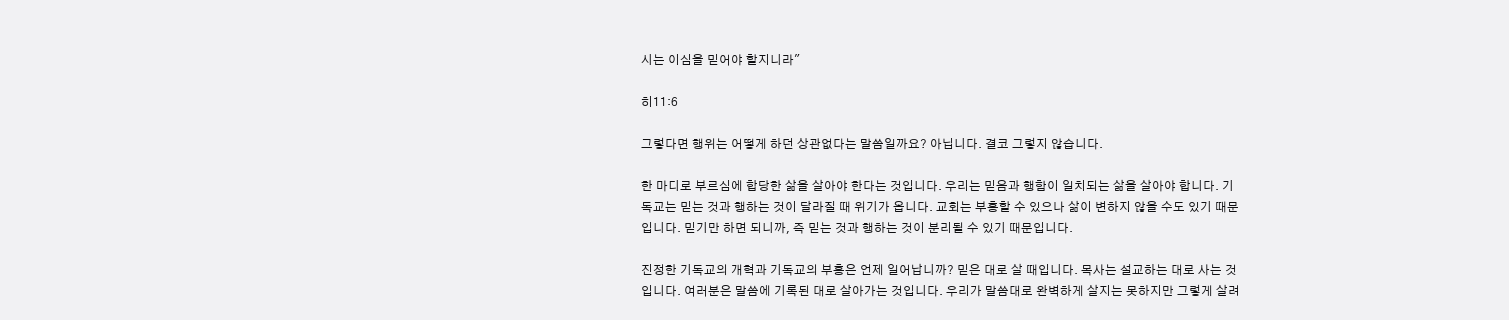시는 이심을 믿어야 할지니라"

히11:6

그렇다면 행위는 어떻게 하던 상관없다는 말씀일까요? 아닙니다. 결코 그렇지 않습니다.

한 마디로 부르심에 합당한 삶을 살아야 한다는 것입니다. 우리는 믿음과 행함이 일치되는 삶을 살아야 합니다. 기독교는 믿는 것과 행하는 것이 달라질 때 위기가 옵니다. 교회는 부흥할 수 있으나 삶이 변하지 않을 수도 있기 때문입니다. 믿기만 하면 되니까, 즉 믿는 것과 행하는 것이 분리될 수 있기 때문입니다.

진정한 기독교의 개혁과 기독교의 부흥은 언제 일어납니까? 믿은 대로 살 때입니다. 목사는 설교하는 대로 사는 것입니다. 여러분은 말씀에 기록된 대로 살아가는 것입니다. 우리가 말씀대로 완벽하게 살지는 못하지만 그렇게 살려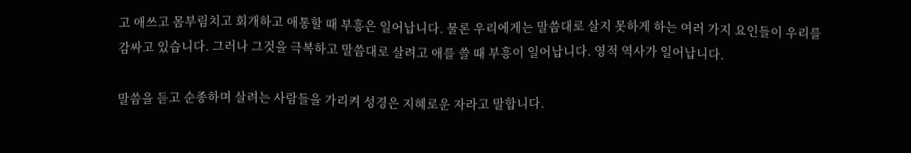고 애쓰고 몸부림치고 회개하고 애통할 때 부흥은 일어납니다. 물론 우리에게는 말씀대로 살지 못하게 하는 여러 가지 요인들이 우리를 감싸고 있습니다. 그러나 그것을 극복하고 말씀대로 살려고 애를 쓸 때 부흥이 일어납니다. 영적 역사가 일어납니다.

말씀을 듣고 순종하며 살려는 사람들을 가리켜 성경은 지혜로운 자라고 말합니다.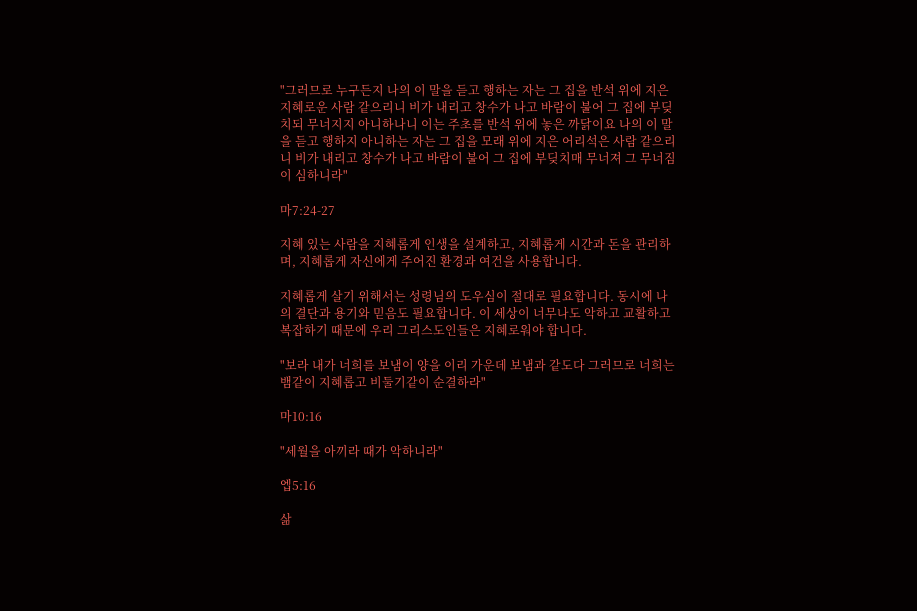"그러므로 누구든지 나의 이 말을 듣고 행하는 자는 그 집을 반석 위에 지은 지혜로운 사람 같으리니 비가 내리고 창수가 나고 바람이 불어 그 집에 부딪치되 무너지지 아니하나니 이는 주초를 반석 위에 놓은 까닭이요 나의 이 말을 듣고 행하지 아니하는 자는 그 집을 모래 위에 지은 어리석은 사람 같으리니 비가 내리고 창수가 나고 바람이 불어 그 집에 부딪치매 무너져 그 무너짐이 심하니라"

마7:24-27

지혜 있는 사람을 지혜롭게 인생을 설계하고, 지혜롭게 시간과 돈을 관리하며, 지혜롭게 자신에게 주어진 환경과 여건을 사용합니다.

지혜롭게 살기 위해서는 성령님의 도우심이 절대로 필요합니다. 동시에 나의 결단과 용기와 믿음도 필요합니다. 이 세상이 너무나도 악하고 교활하고 복잡하기 때문에 우리 그리스도인들은 지혜로워야 합니다.

"보라 내가 너희를 보냄이 양을 이리 가운데 보냄과 같도다 그러므로 너희는 뱀같이 지혜롭고 비둘기같이 순결하라"

마10:16

"세월을 아끼라 때가 악하니라"

엡5:16

삶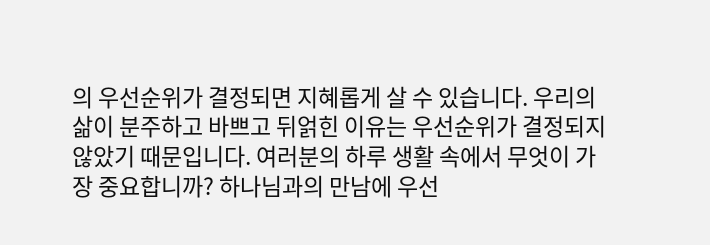의 우선순위가 결정되면 지혜롭게 살 수 있습니다. 우리의 삶이 분주하고 바쁘고 뒤얽힌 이유는 우선순위가 결정되지 않았기 때문입니다. 여러분의 하루 생활 속에서 무엇이 가장 중요합니까? 하나님과의 만남에 우선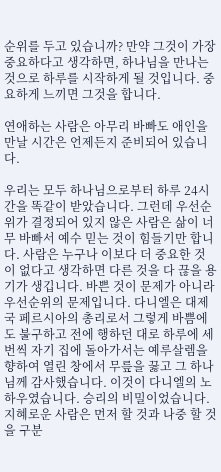순위를 두고 있습니까? 만약 그것이 가장 중요하다고 생각하면, 하나님을 만나는 것으로 하루를 시작하게 될 것입니다. 중요하게 느끼면 그것을 합니다.

연애하는 사람은 아무리 바빠도 애인을 만날 시간은 언제든지 준비되어 있습니다.

우리는 모두 하나님으로부터 하루 24시간을 똑같이 받았습니다. 그런데 우선순위가 결정되어 있지 않은 사람은 삶이 너무 바빠서 예수 믿는 것이 힘들기만 합니다. 사람은 누구나 이보다 더 중요한 것이 없다고 생각하면 다른 것을 다 끊을 용기가 생깁니다. 바쁜 것이 문제가 아니라 우선순위의 문제입니다. 다니엘은 대제국 페르시아의 총리로서 그렇게 바쁨에도 불구하고 전에 행하던 대로 하루에 세 번씩 자기 집에 돌아가서는 예루살렘을 향하여 열린 창에서 무릎을 꿇고 그 하나님께 감사했습니다. 이것이 다니엘의 노하우였습니다. 승리의 비밀이었습니다. 지혜로운 사람은 먼저 할 것과 나중 할 것을 구분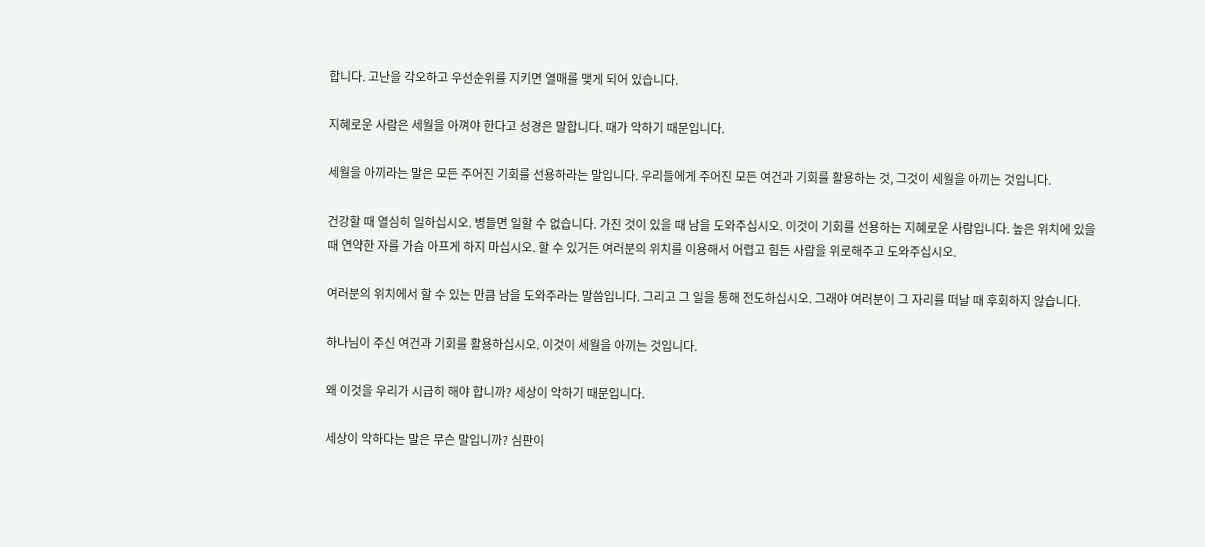합니다. 고난을 각오하고 우선순위를 지키면 열매를 맺게 되어 있습니다.

지혜로운 사람은 세월을 아껴야 한다고 성경은 말합니다. 때가 악하기 때문입니다.

세월을 아끼라는 말은 모든 주어진 기회를 선용하라는 말입니다. 우리들에게 주어진 모든 여건과 기회를 활용하는 것, 그것이 세월을 아끼는 것입니다.

건강할 때 열심히 일하십시오. 병들면 일할 수 없습니다. 가진 것이 있을 때 남을 도와주십시오. 이것이 기회를 선용하는 지혜로운 사람입니다. 높은 위치에 있을 때 연약한 자를 가슴 아프게 하지 마십시오. 할 수 있거든 여러분의 위치를 이용해서 어렵고 힘든 사람을 위로해주고 도와주십시오.

여러분의 위치에서 할 수 있는 만큼 남을 도와주라는 말씀입니다. 그리고 그 일을 통해 전도하십시오. 그래야 여러분이 그 자리를 떠날 때 후회하지 않습니다.

하나님이 주신 여건과 기회를 활용하십시오. 이것이 세월을 아끼는 것입니다.

왜 이것을 우리가 시급히 해야 합니까? 세상이 악하기 때문입니다.

세상이 악하다는 말은 무슨 말입니까? 심판이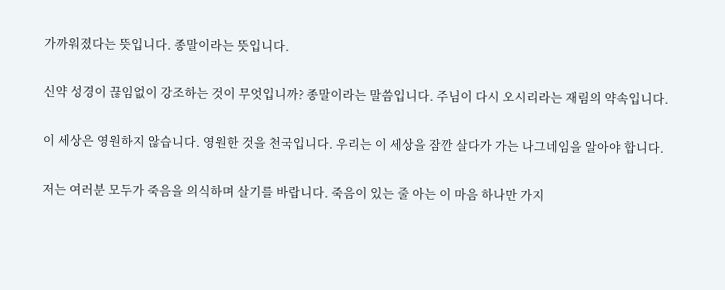가까워졌다는 뜻입니다. 종말이라는 뜻입니다.

신약 성경이 끊임없이 강조하는 것이 무엇입니까? 종말이라는 말씀입니다. 주님이 다시 오시리라는 재림의 약속입니다.

이 세상은 영원하지 않습니다. 영원한 것을 천국입니다. 우리는 이 세상을 잠깐 살다가 가는 나그네임을 알아야 합니다.

저는 여러분 모두가 죽음을 의식하며 살기를 바랍니다. 죽음이 있는 줄 아는 이 마음 하나만 가지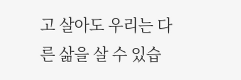고 살아도 우리는 다른 삶을 살 수 있습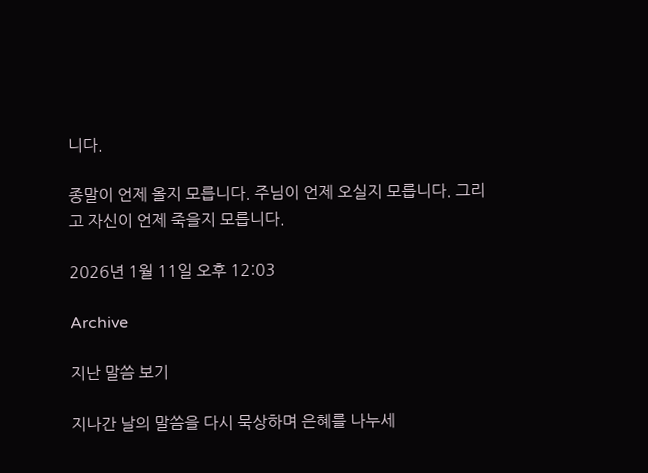니다.

종말이 언제 올지 모릅니다. 주님이 언제 오실지 모릅니다. 그리고 자신이 언제 죽을지 모릅니다.

2026년 1월 11일 오후 12:03

Archive

지난 말씀 보기

지나간 날의 말씀을 다시 묵상하며 은혜를 나누세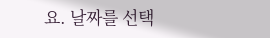요. 날짜를 선택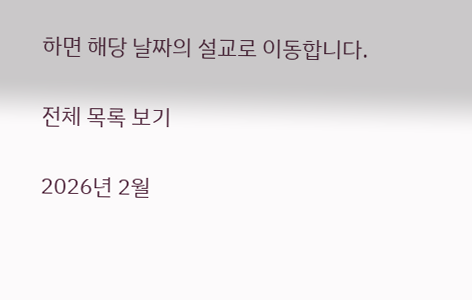하면 해당 날짜의 설교로 이동합니다.

전체 목록 보기

2026년 2월